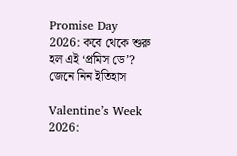Promise Day 2026: কবে থেকে শুরু হল এই ‘প্রমিস ডে’? জেনে নিন ইতিহাস

Valentine’s Week 2026: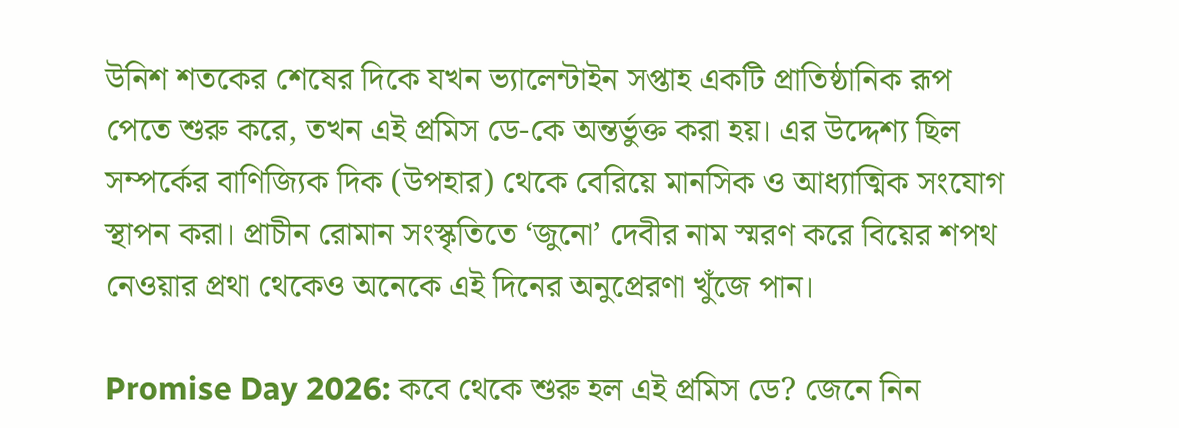উনিশ শতকের শেষের দিকে যখন ভ্যালেন্টাইন সপ্তাহ একটি প্রাতিষ্ঠানিক রূপ পেতে শুরু করে, তখন এই প্রমিস ডে-কে অন্তর্ভুক্ত করা হয়। এর উদ্দেশ্য ছিল সম্পর্কের বাণিজ্যিক দিক (উপহার) থেকে বেরিয়ে মানসিক ও আধ্যাত্মিক সংযোগ স্থাপন করা। প্রাচীন রোমান সংস্কৃতিতে ‘জুনো’ দেবীর নাম স্মরণ করে বিয়ের শপথ নেওয়ার প্রথা থেকেও অনেকে এই দিনের অনুপ্রেরণা খুঁজে পান।

Promise Day 2026: কবে থেকে শুরু হল এই প্রমিস ডে? জেনে নিন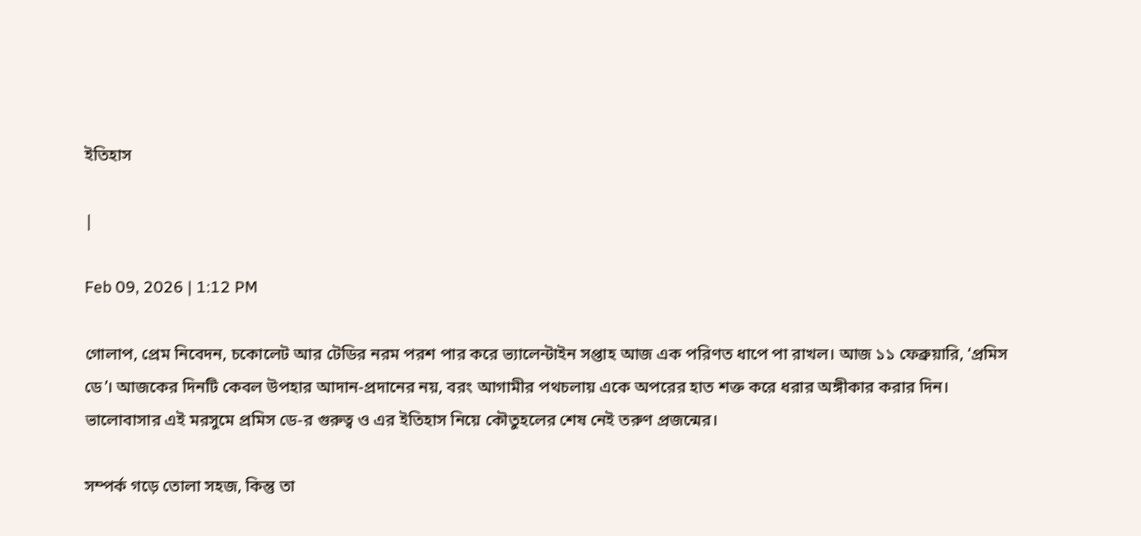ইতিহাস

|

Feb 09, 2026 | 1:12 PM

গোলাপ, প্রেম নিবেদন, চকোলেট আর টেডির নরম পরশ পার করে ভ্যালেন্টাইন সপ্তাহ আজ এক পরিণত ধাপে পা রাখল। আজ ১১ ফেব্রুয়ারি, ‘প্রমিস ডে’। আজকের দিনটি কেবল উপহার আদান-প্রদানের নয়, বরং আগামীর পথচলায় একে অপরের হাত শক্ত করে ধরার অঙ্গীকার করার দিন। ভালোবাসার এই মরসুমে প্রমিস ডে-র গুরুত্ব ও এর ইতিহাস নিয়ে কৌতুহলের শেষ নেই তরুণ প্রজন্মের।

সম্পর্ক গড়ে তোলা সহজ, কিন্তু তা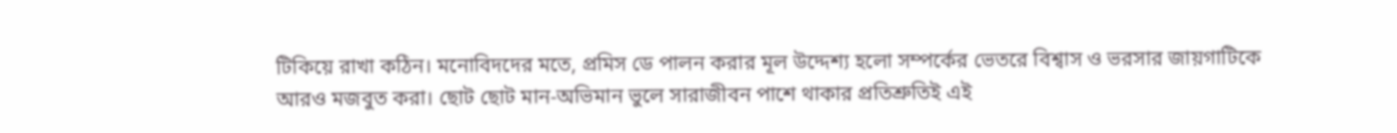টিকিয়ে রাখা কঠিন। মনোবিদদের মতে, প্রমিস ডে পালন করার মূল উদ্দেশ্য হলো সম্পর্কের ভেতরে বিশ্বাস ও ভরসার জায়গাটিকে আরও মজবুত করা। ছোট ছোট মান-অভিমান ভুলে সারাজীবন পাশে থাকার প্রতিশ্রুতিই এই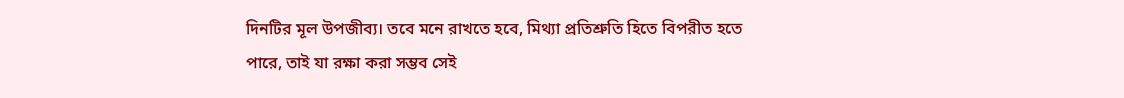দিনটির মূল উপজীব্য। তবে মনে রাখতে হবে, মিথ্যা প্রতিশ্রুতি হিতে বিপরীত হতে পারে, তাই যা রক্ষা করা সম্ভব সেই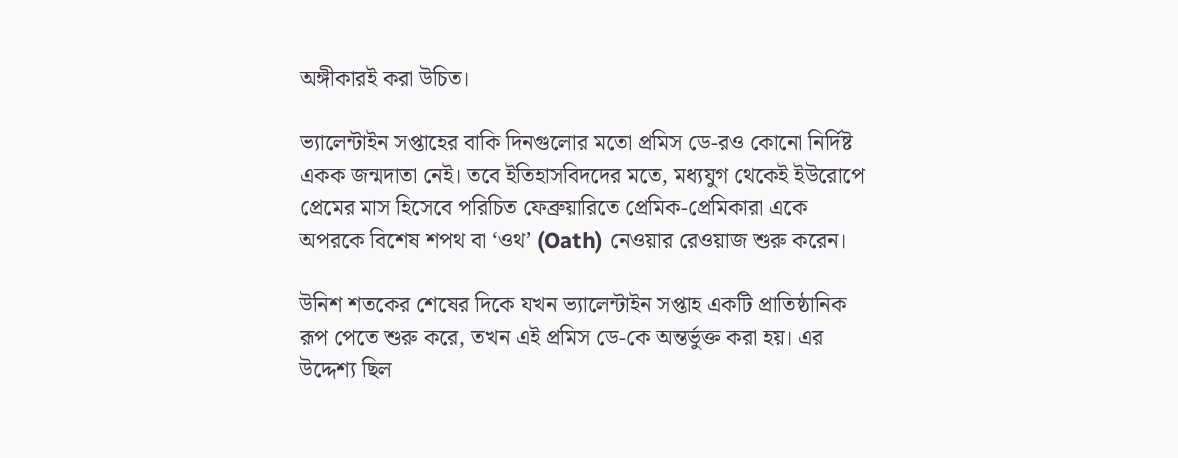অঙ্গীকারই করা উচিত।

ভ্যালেন্টাইন সপ্তাহের বাকি দিনগুলোর মতো প্রমিস ডে-রও কোনো নির্দিষ্ট একক জন্মদাতা নেই। তবে ইতিহাসবিদদের মতে, মধ্যযুগ থেকেই ইউরোপে প্রেমের মাস হিসেবে পরিচিত ফেব্রুয়ারিতে প্রেমিক-প্রেমিকারা একে অপরকে বিশেষ শপথ বা ‘ওথ’ (Oath) নেওয়ার রেওয়াজ শুরু করেন।

উনিশ শতকের শেষের দিকে যখন ভ্যালেন্টাইন সপ্তাহ একটি প্রাতিষ্ঠানিক রূপ পেতে শুরু করে, তখন এই প্রমিস ডে-কে অন্তর্ভুক্ত করা হয়। এর উদ্দেশ্য ছিল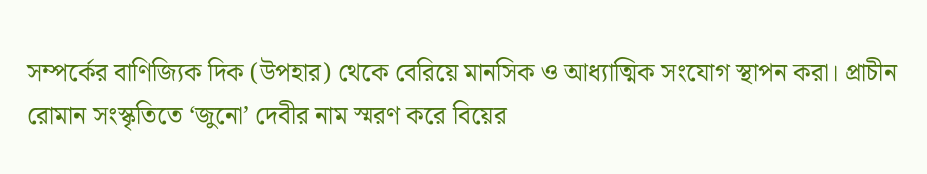সম্পর্কের বাণিজ্যিক দিক (উপহার) থেকে বেরিয়ে মানসিক ও আধ্যাত্মিক সংযোগ স্থাপন করা। প্রাচীন রোমান সংস্কৃতিতে ‘জুনো’ দেবীর নাম স্মরণ করে বিয়ের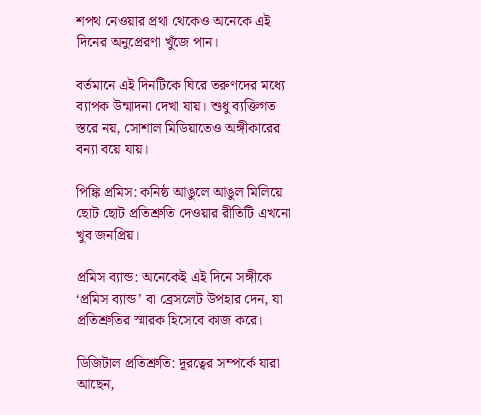শপথ নেওয়ার প্রথা থেকেও অনেকে এই দিনের অনুপ্রেরণা খুঁজে পান।

বর্তমানে এই দিনটিকে ঘিরে তরুণদের মধ্যে ব্যাপক উন্মাদনা দেখা যায়। শুধু ব্যক্তিগত স্তরে নয়, সোশাল মিডিয়াতেও অঙ্গীকারের বন্যা বয়ে যায়।

পিঙ্কি প্রমিস: কনিষ্ঠ আঙুলে আঙুল মিলিয়ে ছোট ছোট প্রতিশ্রুতি দেওয়ার রীতিটি এখনো খুব জনপ্রিয়।

প্রমিস ব্যান্ড: অনেকেই এই দিনে সঙ্গীকে ‘প্রমিস ব্যান্ড’ বা ব্রেসলেট উপহার দেন, যা প্রতিশ্রুতির স্মারক হিসেবে কাজ করে।

ডিজিটাল প্রতিশ্রুতি: দূরত্বের সম্পর্কে যারা আছেন,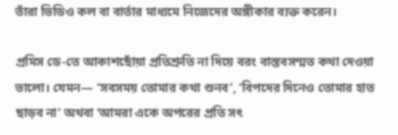তাঁরা ভিডিও কল বা বার্তার মাধ্যমে নিজেদের অঙ্গীকার ব্যক্ত করেন।

প্রমিস ডে-তে আকাশছোঁয়া প্রতিশ্রুতি না দিয়ে বরং বাস্তবসম্মত কথা দেওয়া ভালো। যেমন— ‘সবসময় তোমার কথা শুনব’, ‘বিপদের দিনেও তোমার হাত ছাড়ব না’ অথবা ‘আমরা একে অপরের প্রতি সৎ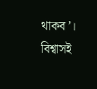থাকব’। বিশ্বাসই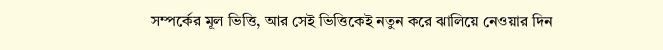সম্পর্কের মূল ভিত্তি, আর সেই ভিত্তিকেই নতুন করে ঝালিয়ে নেওয়ার দিন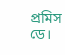প্রমিস ডে।